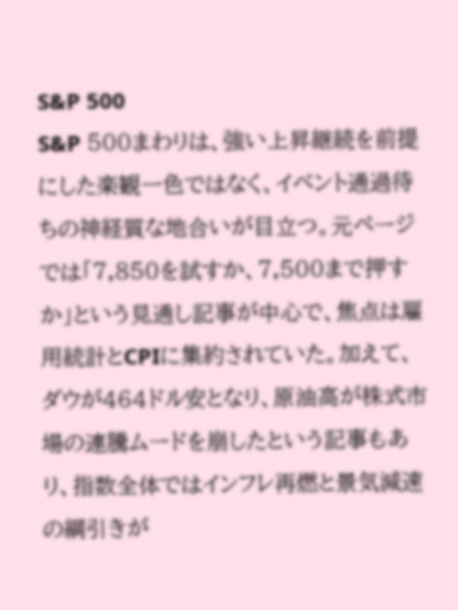S&P 500
S&P 500まわりは、強い上昇継続を前提にした楽観一色ではなく、イベント通過待ちの神経質な地合いが目立つ。元ページでは「7,850を試すか、7,500まで押すか」という見通し記事が中心で、焦点は雇用統計とCPIに集約されていた。加えて、ダウが464ドル安となり、原油高が株式市場の連騰ムードを崩したという記事もあり、指数全体ではインフレ再燃と景気減速の綱引きが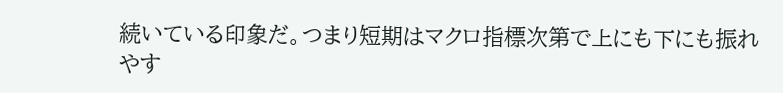続いている印象だ。つまり短期はマクロ指標次第で上にも下にも振れやす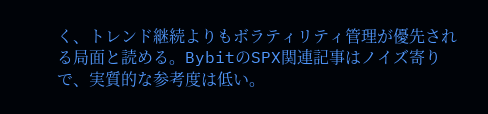く、トレンド継続よりもボラティリティ管理が優先される局面と読める。BybitのSPX関連記事はノイズ寄りで、実質的な参考度は低い。